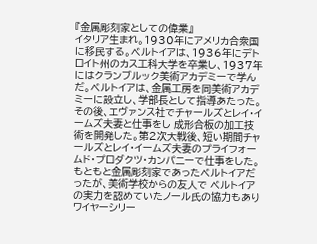『金属彫刻家としての偉業』
イタリア生まれ。1930年にアメリカ合衆国に移民する。ベルトイアは、1936年にデトロイト州のカス工科大学を卒業し、1937年にはクランブルック美術アカデミーで学んだ。ベルトイアは、金属工房を同美術アカデミーに設立し、学部長として指導あたった。その後、エヴァンス社でチャールズとレイ・イームズ夫妻と仕事をし 成形合板の加工技術を開発した。第2次大戦後、短い期間チャールズとレイ・イームズ夫妻のプライフォームド・プロダクツ・カンパニーで仕事をした。もともと金属彫刻家であったベルトイアだったが、美術学校からの友人で ベルトイアの実力を認めていたノール氏の協力もあり ワイヤーシリー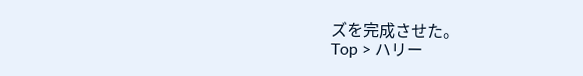ズを完成させた。
Top > ハリー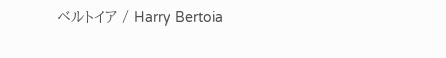ベルトイア / Harry Bertoia